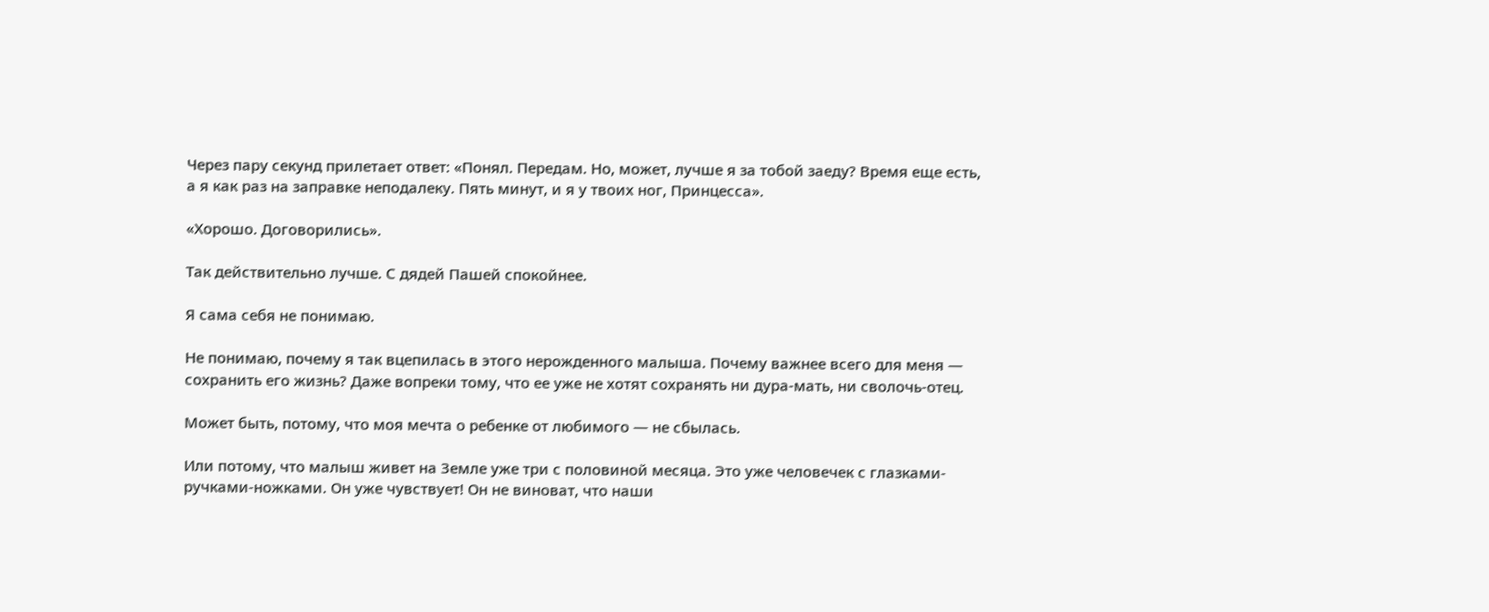Через пару секунд прилетает ответ: «Понял. Передам. Но, может, лучше я за тобой заеду? Время еще есть, а я как раз на заправке неподалеку. Пять минут, и я у твоих ног, Принцесса».

«Хорошо. Договорились».

Так действительно лучше. С дядей Пашей спокойнее.

Я сама себя не понимаю.

Не понимаю, почему я так вцепилась в этого нерожденного малыша. Почему важнее всего для меня — сохранить его жизнь? Даже вопреки тому, что ее уже не хотят сохранять ни дура-мать, ни сволочь-отец.

Может быть, потому, что моя мечта о ребенке от любимого — не сбылась.

Или потому, что малыш живет на Земле уже три с половиной месяца. Это уже человечек с глазками-ручками-ножками. Он уже чувствует! Он не виноват, что наши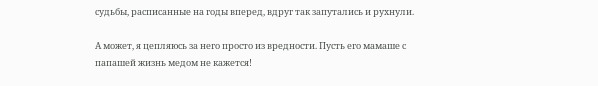судьбы, расписанные на годы вперед, вдруг так запутались и рухнули.

А может, я цепляюсь за него просто из вредности. Пусть его мамаше с папашей жизнь медом не кажется!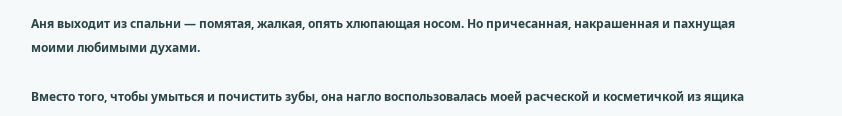Аня выходит из спальни — помятая, жалкая, опять хлюпающая носом. Но причесанная, накрашенная и пахнущая моими любимыми духами.

Вместо того, чтобы умыться и почистить зубы, она нагло воспользовалась моей расческой и косметичкой из ящика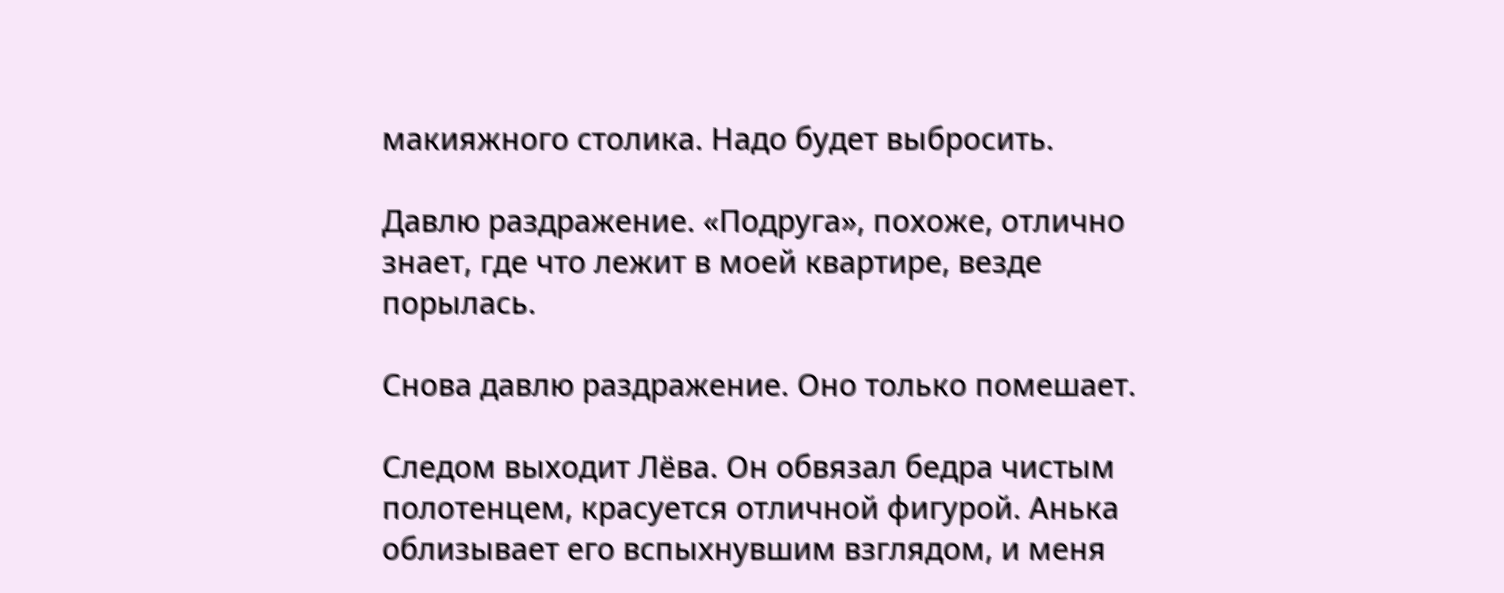макияжного столика. Надо будет выбросить.

Давлю раздражение. «Подруга», похоже, отлично знает, где что лежит в моей квартире, везде порылась.

Снова давлю раздражение. Оно только помешает.

Следом выходит Лёва. Он обвязал бедра чистым полотенцем, красуется отличной фигурой. Анька облизывает его вспыхнувшим взглядом, и меня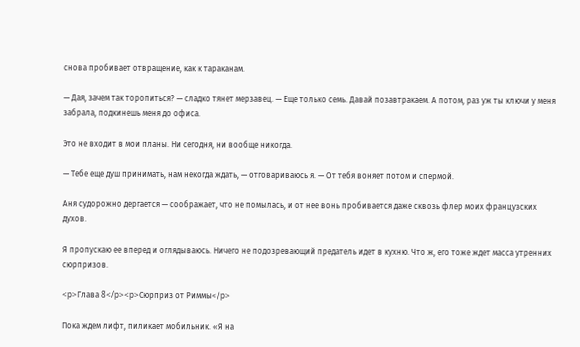снова пробивает отвращение, как к тараканам.

— Дая, зачем так торопиться? — сладко тянет мерзавец. — Еще только семь. Давай позавтракаем. А потом, раз уж ты ключи у меня забрала, подкинешь меня до офиса.

Это не входит в мои планы. Ни сегодня, ни вообще никогда.

— Тебе еще душ принимать, нам некогда ждать, — отговариваюсь я. — От тебя воняет потом и спермой.

Аня судорожно дергается — соображает, что не помылась, и от нее вонь пробивается даже сквозь флер моих французских духов.

Я пропускаю ее вперед и оглядываюсь. Ничего не подозревающий предатель идет в кухню. Что ж, его тоже ждет масса утренних сюрпризов.

<p>Глава 8</p><p>Сюрприз от Риммы</p>

Пока ждем лифт, пиликает мобильник. «Я на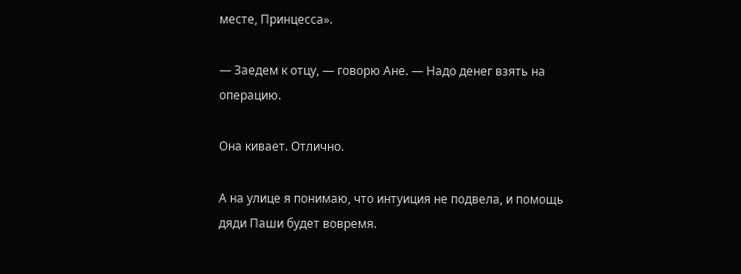месте, Принцесса».

— Заедем к отцу, — говорю Ане. — Надо денег взять на операцию.

Она кивает. Отлично.

А на улице я понимаю, что интуиция не подвела, и помощь дяди Паши будет вовремя.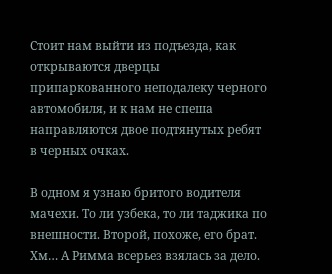Стоит нам выйти из подъезда, как открываются дверцы припаркованного неподалеку черного автомобиля, и к нам не спеша направляются двое подтянутых ребят в черных очках.

В одном я узнаю бритого водителя мачехи. То ли узбека, то ли таджика по внешности. Второй, похоже, его брат. Хм… А Римма всерьез взялась за дело.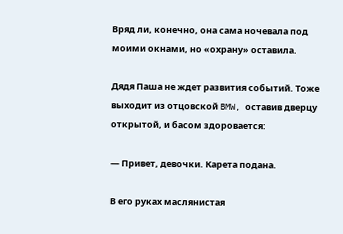Вряд ли, конечно, она сама ночевала под моими окнами, но «охрану» оставила.

Дядя Паша не ждет развития событий. Тоже выходит из отцовской BMW, оставив дверцу открытой, и басом здоровается:

— Привет, девочки. Карета подана.

В его руках маслянистая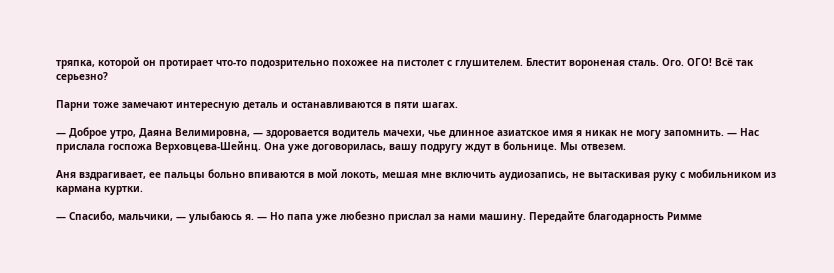тряпка, которой он протирает что-то подозрительно похожее на пистолет с глушителем. Блестит вороненая сталь. Ого. ОГО! Всё так серьезно?

Парни тоже замечают интересную деталь и останавливаются в пяти шагах.

— Доброе утро, Даяна Велимировна, — здоровается водитель мачехи, чье длинное азиатское имя я никак не могу запомнить. — Нас прислала госпожа Верховцева-Шейнц. Она уже договорилась, вашу подругу ждут в больнице. Мы отвезем.

Аня вздрагивает, ее пальцы больно впиваются в мой локоть, мешая мне включить аудиозапись, не вытаскивая руку с мобильником из кармана куртки.

— Спасибо, мальчики, — улыбаюсь я. — Но папа уже любезно прислал за нами машину. Передайте благодарность Римме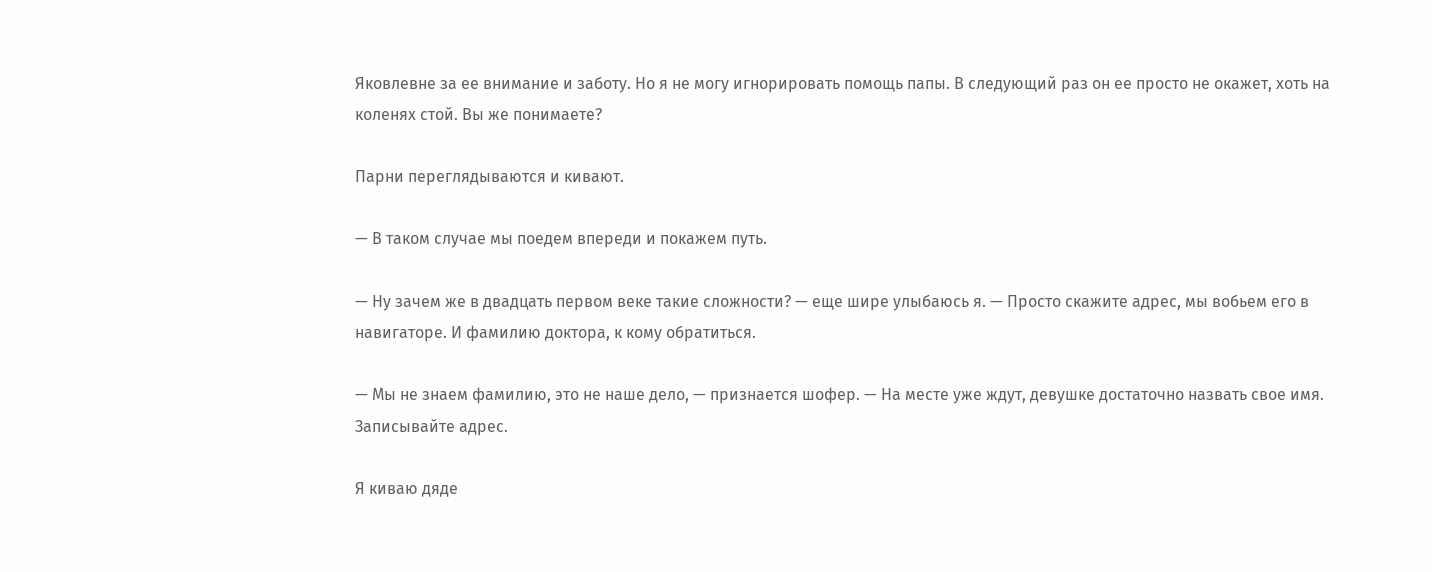Яковлевне за ее внимание и заботу. Но я не могу игнорировать помощь папы. В следующий раз он ее просто не окажет, хоть на коленях стой. Вы же понимаете?

Парни переглядываются и кивают.

— В таком случае мы поедем впереди и покажем путь.

— Ну зачем же в двадцать первом веке такие сложности? — еще шире улыбаюсь я. — Просто скажите адрес, мы вобьем его в навигаторе. И фамилию доктора, к кому обратиться.

— Мы не знаем фамилию, это не наше дело, — признается шофер. — На месте уже ждут, девушке достаточно назвать свое имя. Записывайте адрес.

Я киваю дяде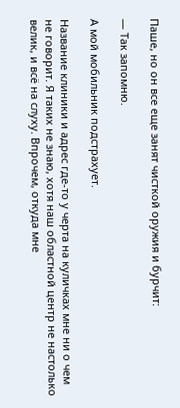Паше, но он все еще занят чисткой оружия и бурчит:

— Так запомню.

А мой мобильник подстрахует.

Название клиники и адрес где-то у черта на куличках мне ни о чем не говорит. Я таких не знаю, хотя наш областной центр не настолько велик, и всё на слуху. Впрочем, откуда мне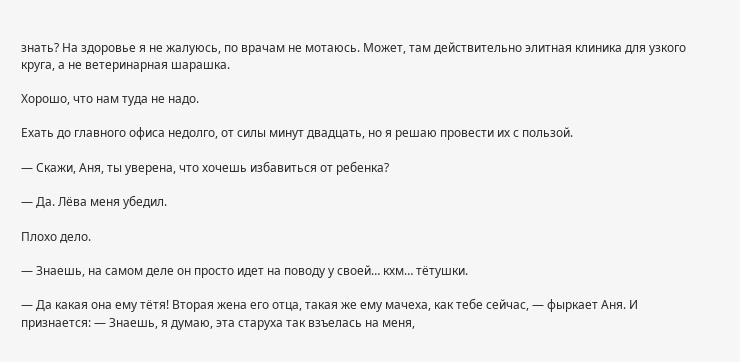знать? На здоровье я не жалуюсь, по врачам не мотаюсь. Может, там действительно элитная клиника для узкого круга, а не ветеринарная шарашка.

Хорошо, что нам туда не надо.

Ехать до главного офиса недолго, от силы минут двадцать, но я решаю провести их с пользой.

— Скажи, Аня, ты уверена, что хочешь избавиться от ребенка?

— Да. Лёва меня убедил.

Плохо дело.

— Знаешь, на самом деле он просто идет на поводу у своей… кхм… тётушки.

— Да какая она ему тётя! Вторая жена его отца, такая же ему мачеха, как тебе сейчас, — фыркает Аня. И признается: — Знаешь, я думаю, эта старуха так взъелась на меня,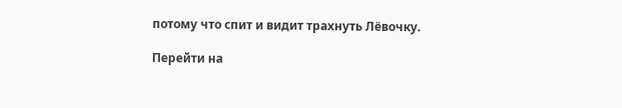потому что спит и видит трахнуть Лёвочку.

Перейти на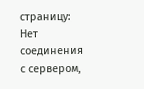страницу:
Нет соединения с сервером,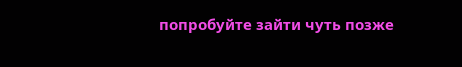попробуйте зайти чуть позже